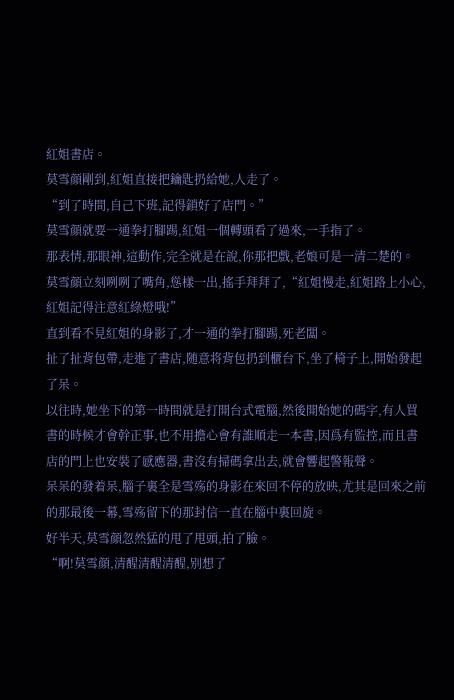紅姐書店。
莫雪顔剛到,紅姐直接把鑰匙扔給她,人走了。
“到了時間,自己下班,記得鎖好了店門。”
莫雪顔就要一通拳打腳踢,紅姐一個轉頭看了過來,一手指了。
那表情,那眼神,這動作,完全就是在說,你那把戲,老娘可是一清二楚的。
莫雪顔立刻咧咧了嘴角,慫樣一出,搖手拜拜了,“紅姐慢走,紅姐路上小心,紅姐記得注意紅綠燈哦!”
直到看不見紅姐的身影了,才一通的拳打腳踢,死老闆。
扯了扯背包帶,走進了書店,随意将背包扔到櫃台下,坐了椅子上,開始發起了呆。
以往時,她坐下的第一時間就是打開台式電腦,然後開始她的碼字,有人買書的時候才會幹正事,也不用擔心會有誰順走一本書,因爲有監控,而且書店的門上也安裝了感應器,書沒有掃碼拿出去,就會響起警報聲。
呆呆的發着呆,腦子裏全是雪殇的身影在來回不停的放映,尤其是回來之前的那最後一幕,雪殇留下的那封信一直在腦中裏回旋。
好半天,莫雪顔忽然猛的甩了甩頭,拍了臉。
“啊!莫雪顔,清醒清醒清醒,别想了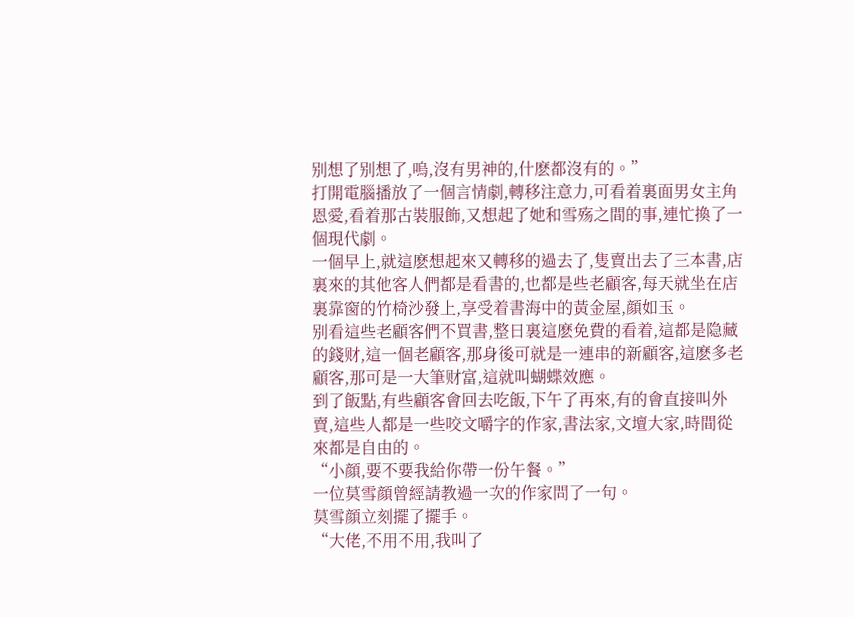别想了别想了,嗚,沒有男神的,什麽都沒有的。”
打開電腦播放了一個言情劇,轉移注意力,可看着裏面男女主角恩愛,看着那古裝服飾,又想起了她和雪殇之間的事,連忙換了一個現代劇。
一個早上,就這麽想起來又轉移的過去了,隻賣出去了三本書,店裏來的其他客人們都是看書的,也都是些老顧客,每天就坐在店裏靠窗的竹椅沙發上,享受着書海中的黃金屋,顔如玉。
别看這些老顧客們不買書,整日裏這麽免費的看着,這都是隐藏的錢财,這一個老顧客,那身後可就是一連串的新顧客,這麽多老顧客,那可是一大筆财富,這就叫蝴蝶效應。
到了飯點,有些顧客會回去吃飯,下午了再來,有的會直接叫外賣,這些人都是一些咬文嚼字的作家,書法家,文壇大家,時間從來都是自由的。
“小顔,要不要我給你帶一份午餐。”
一位莫雪顔曾經請教過一次的作家問了一句。
莫雪顔立刻擺了擺手。
“大佬,不用不用,我叫了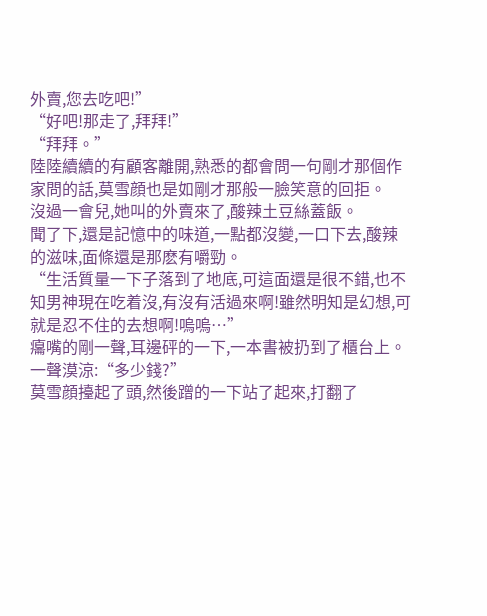外賣,您去吃吧!”
“好吧!那走了,拜拜!”
“拜拜。”
陸陸續續的有顧客離開,熟悉的都會問一句剛才那個作家問的話,莫雪顔也是如剛才那般一臉笑意的回拒。
沒過一會兒,她叫的外賣來了,酸辣土豆絲蓋飯。
聞了下,還是記憶中的味道,一點都沒變,一口下去,酸辣的滋味,面條還是那麽有嚼勁。
“生活質量一下子落到了地底,可這面還是很不錯,也不知男神現在吃着沒,有沒有活過來啊!雖然明知是幻想,可就是忍不住的去想啊!嗚嗚…”
癟嘴的剛一聲,耳邊砰的一下,一本書被扔到了櫃台上。
一聲漠涼:“多少錢?”
莫雪顔擡起了頭,然後蹭的一下站了起來,打翻了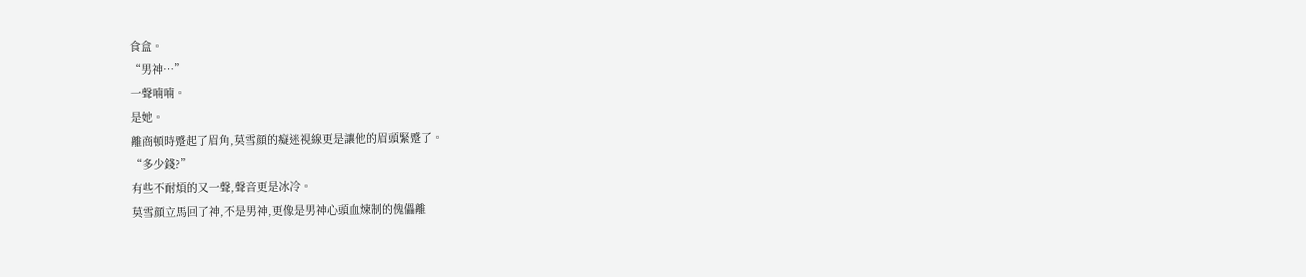食盒。
“男神…”
一聲喃喃。
是她。
離商頓時蹙起了眉角,莫雪顔的癡迷視線更是讓他的眉頭緊蹙了。
“多少錢?”
有些不耐煩的又一聲,聲音更是冰冷。
莫雪顔立馬回了神,不是男神,更像是男神心頭血煉制的傀儡離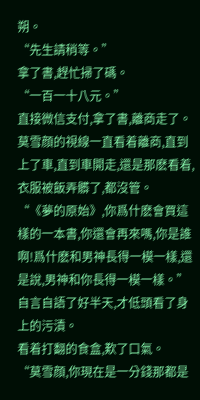朔。
“先生請稍等。”
拿了書,趕忙掃了碼。
“一百一十八元。”
直接微信支付,拿了書,離商走了。
莫雪顔的視線一直看着離商,直到上了車,直到車開走,還是那麽看着,衣服被飯弄髒了,都沒管。
“《夢的原始》,你爲什麽會買這樣的一本書,你還會再來嗎,你是誰啊!爲什麽和男神長得一模一樣,還是說,男神和你長得一模一樣。”
自言自語了好半天,才低頭看了身上的污漬。
看着打翻的食盒,歎了口氣。
“莫雪顔,你現在是一分錢那都是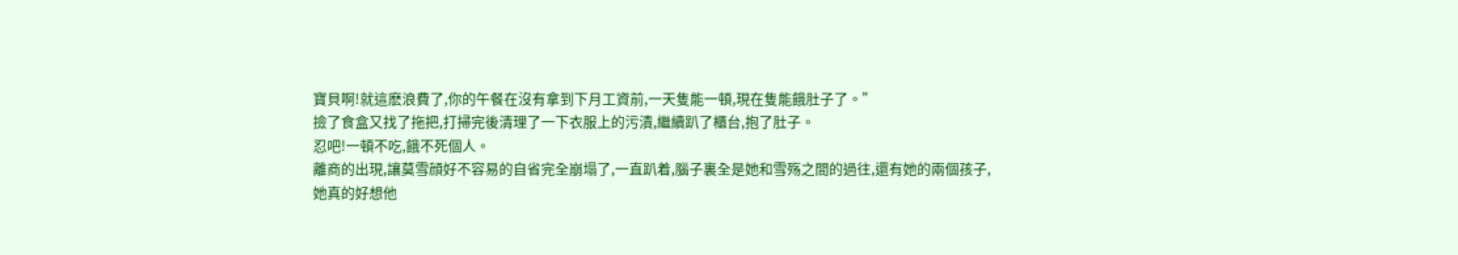寶貝啊!就這麽浪費了,你的午餐在沒有拿到下月工資前,一天隻能一頓,現在隻能餓肚子了。”
撿了食盒又找了拖把,打掃完後清理了一下衣服上的污漬,繼續趴了櫃台,抱了肚子。
忍吧!一頓不吃,餓不死個人。
離商的出現,讓莫雪顔好不容易的自省完全崩塌了,一直趴着,腦子裏全是她和雪殇之間的過往,還有她的兩個孩子,她真的好想他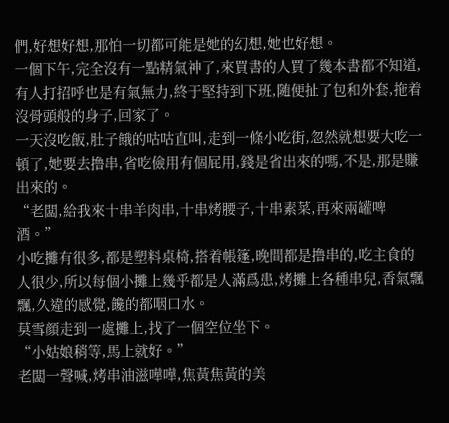們,好想好想,那怕一切都可能是她的幻想,她也好想。
一個下午,完全沒有一點精氣神了,來買書的人買了幾本書都不知道,有人打招呼也是有氣無力,終于堅持到下班,随便扯了包和外套,拖着沒骨頭般的身子,回家了。
一天沒吃飯,肚子餓的咕咕直叫,走到一條小吃街,忽然就想要大吃一頓了,她要去撸串,省吃儉用有個屁用,錢是省出來的嗎,不是,那是賺出來的。
“老闆,給我來十串羊肉串,十串烤腰子,十串素菜,再來兩罐啤酒。”
小吃攤有很多,都是塑料桌椅,搭着帳篷,晚間都是撸串的,吃主食的人很少,所以每個小攤上幾乎都是人滿爲患,烤攤上各種串兒,香氣飄飄,久違的感覺,饞的都咽口水。
莫雪顔走到一處攤上,找了一個空位坐下。
“小姑娘稍等,馬上就好。”
老闆一聲喊,烤串油滋嘩嘩,焦黃焦黃的美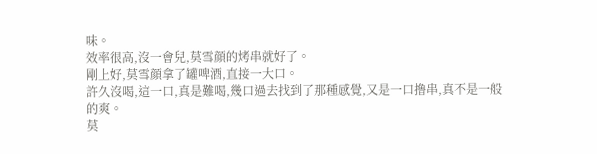味。
效率很高,沒一會兒,莫雪顔的烤串就好了。
剛上好,莫雪顔拿了罐啤酒,直接一大口。
許久沒喝,這一口,真是難喝,幾口過去找到了那種感覺,又是一口撸串,真不是一般的爽。
莫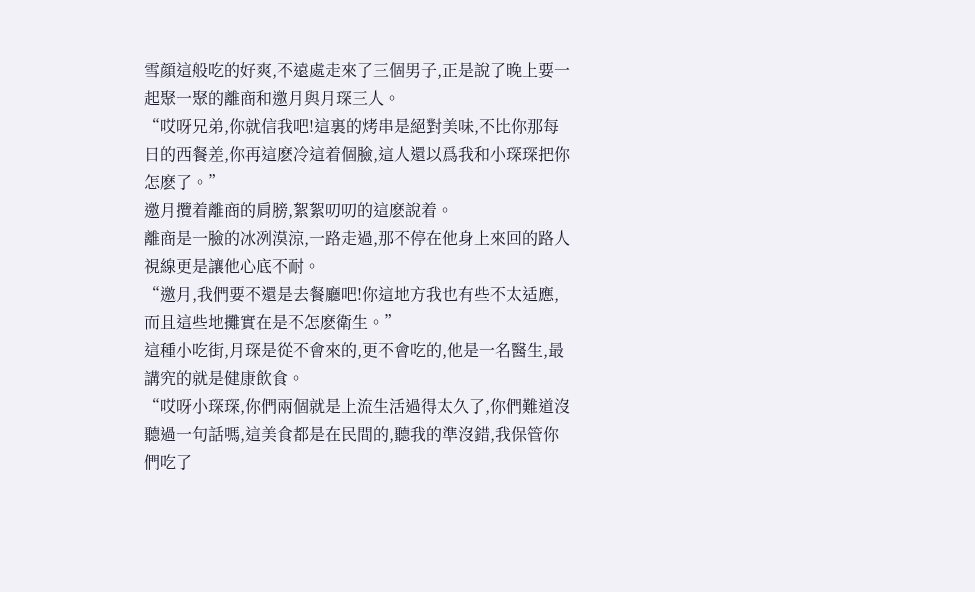雪顔這般吃的好爽,不遠處走來了三個男子,正是說了晚上要一起聚一聚的離商和邀月與月琛三人。
“哎呀兄弟,你就信我吧!這裏的烤串是絕對美味,不比你那每日的西餐差,你再這麽冷這着個臉,這人還以爲我和小琛琛把你怎麽了。”
邀月攬着離商的肩膀,絮絮叨叨的這麽說着。
離商是一臉的冰冽漠涼,一路走過,那不停在他身上來回的路人視線更是讓他心底不耐。
“邀月,我們要不還是去餐廳吧!你這地方我也有些不太适應,而且這些地攤實在是不怎麽衛生。”
這種小吃街,月琛是從不會來的,更不會吃的,他是一名醫生,最講究的就是健康飲食。
“哎呀小琛琛,你們兩個就是上流生活過得太久了,你們難道沒聽過一句話嗎,這美食都是在民間的,聽我的準沒錯,我保管你們吃了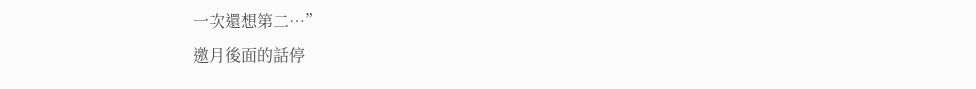一次還想第二…”
邀月後面的話停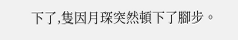下了,隻因月琛突然頓下了腳步。